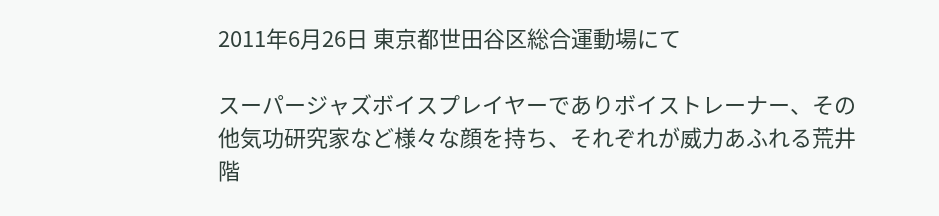2011年6月26日 東京都世田谷区総合運動場にて

スーパージャズボイスプレイヤーでありボイストレーナー、その他気功研究家など様々な顔を持ち、それぞれが威力あふれる荒井階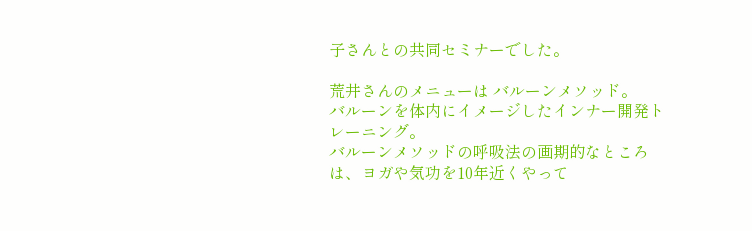子さんとの共同セミナーでした。

荒井さんのメニューは バルーンメソッド。
バルーンを体内にイメージしたインナー開発トレーニング。
バルーンメソッドの呼吸法の画期的なところは、ヨガや気功を10年近くやって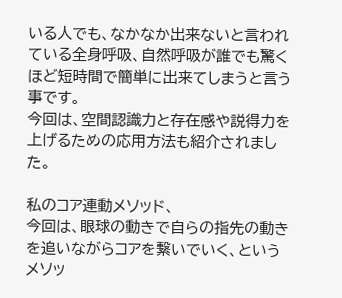いる人でも、なかなか出来ないと言われている全身呼吸、自然呼吸が誰でも驚くほど短時間で簡単に出来てしまうと言う事です。
今回は、空間認識力と存在感や説得力を上げるための応用方法も紹介されました。

私のコア連動メソッド、
今回は、眼球の動きで自らの指先の動きを追いながらコアを繋いでいく、というメソッ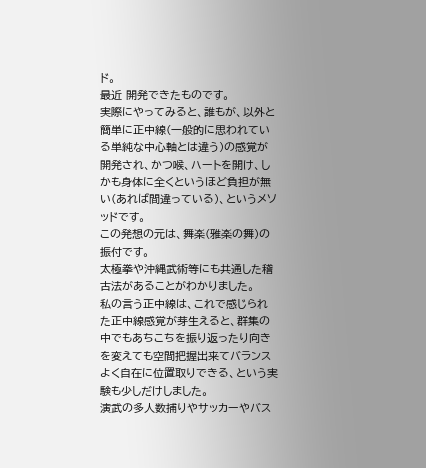ド。
最近 開発できたものです。
実際にやってみると、誰もが、以外と簡単に正中線(一般的に思われている単純な中心軸とは違う)の感覚が開発され、かつ喉、ハートを開け、しかも身体に全くというほど負担が無い(あれば間違っている)、というメソッドです。
この発想の元は、舞楽(雅楽の舞)の振付です。
太極拳や沖縄武術等にも共通した稽古法があることがわかりました。
私の言う正中線は、これで感じられた正中線感覚が芽生えると、群集の中でもあちこちを振り返ったり向きを変えても空間把握出来てバランスよく自在に位置取りできる、という実験も少しだけしました。
演武の多人数捕りやサッカーやバス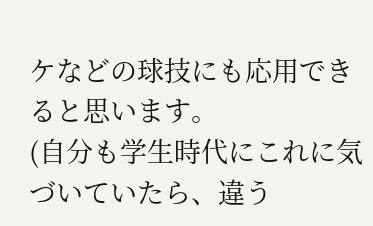ケなどの球技にも応用できると思います。
(自分も学生時代にこれに気づいていたら、違う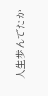人生歩んでたか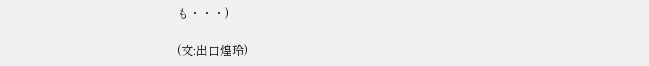も・・・)

(文:出口煌玲)